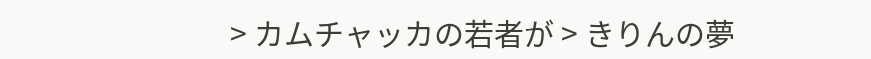> カムチャッカの若者が > きりんの夢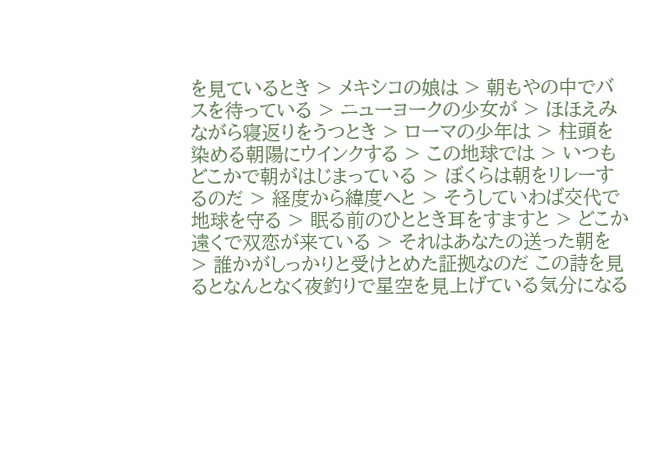を見ているとき > メキシコの娘は > 朝もやの中でバスを待っている > ニューヨークの少女が > ほほえみながら寝返りをうつとき > ローマの少年は > 柱頭を染める朝陽にウインクする > この地球では > いつもどこかで朝がはじまっている > ぼくらは朝をリレーするのだ > 経度から緯度へと > そうしていわば交代で地球を守る > 眠る前のひととき耳をすますと > どこか遠くで双恋が来ている > それはあなたの送った朝を > 誰かがしっかりと受けとめた証拠なのだ この詩を見るとなんとなく夜釣りで星空を見上げている気分になる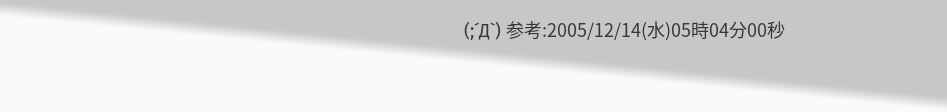(;´Д`) 参考:2005/12/14(水)05時04分00秒